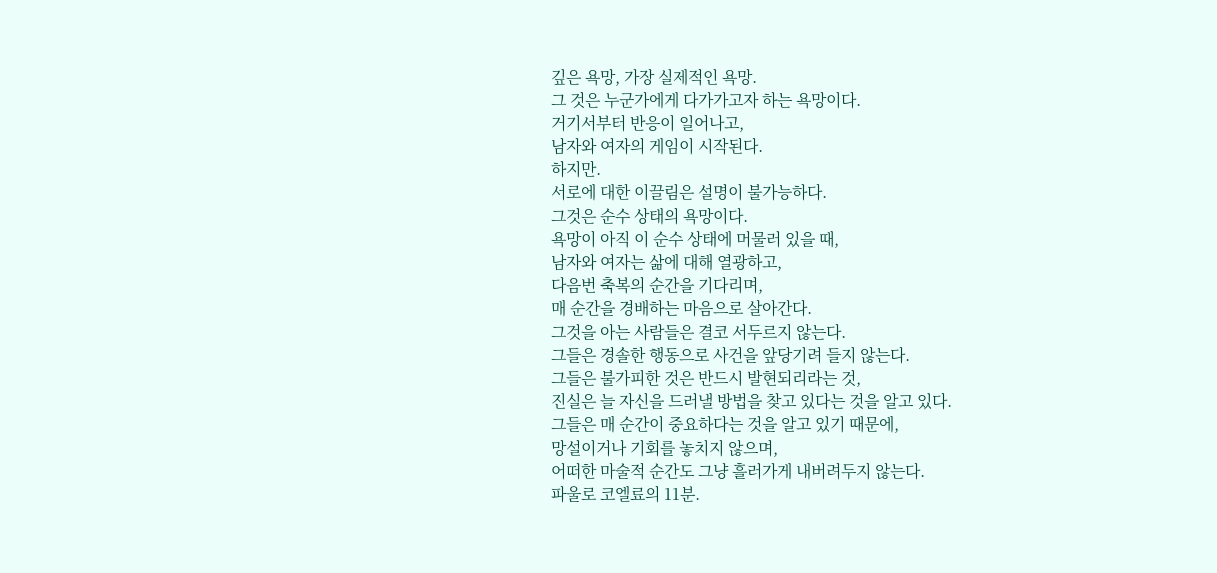깊은 욕망, 가장 실제적인 욕망.
그 것은 누군가에게 다가가고자 하는 욕망이다.
거기서부터 반응이 일어나고,
남자와 여자의 게임이 시작된다.
하지만.
서로에 대한 이끌림은 설명이 불가능하다.
그것은 순수 상태의 욕망이다.
욕망이 아직 이 순수 상태에 머물러 있을 때,
남자와 여자는 삶에 대해 열광하고,
다음번 축복의 순간을 기다리며,
매 순간을 경배하는 마음으로 살아간다.
그것을 아는 사람들은 결코 서두르지 않는다.
그들은 경솔한 행동으로 사건을 앞당기려 들지 않는다.
그들은 불가피한 것은 반드시 발현되리라는 것,
진실은 늘 자신을 드러낼 방법을 찾고 있다는 것을 알고 있다.
그들은 매 순간이 중요하다는 것을 알고 있기 때문에,
망설이거나 기회를 놓치지 않으며,
어떠한 마술적 순간도 그냥 흘러가게 내버려두지 않는다.
파울로 코엘료의 11분.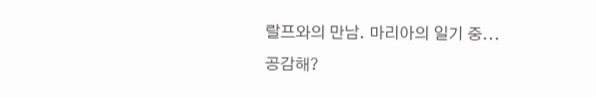랄프와의 만남. 마리아의 일기 중...
공감해?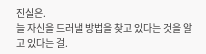진실은.
늘 자신을 드러낼 방법을 찾고 있다는 것을 알고 있다는 걸.